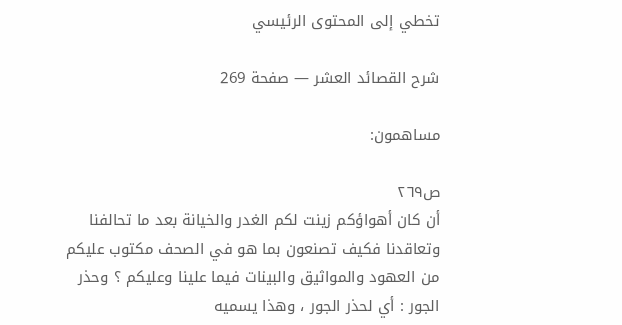تخطي إلى المحتوى الرئيسي

شرح القصائد العشر — صفحة 269

مساهمون:

ص٢٦٩
أن كان أهواؤكم زينت لكم الغدر والخيانة بعد ما تحالفنا وتعاقدنا فكيف تصنعون بما هو في الصحف مكتوب عليكم من العهود والمواثيق والبينات فيما علينا وعليكم ؟ وحذر الجور : أي لحذر الجور ، وهذا يسميه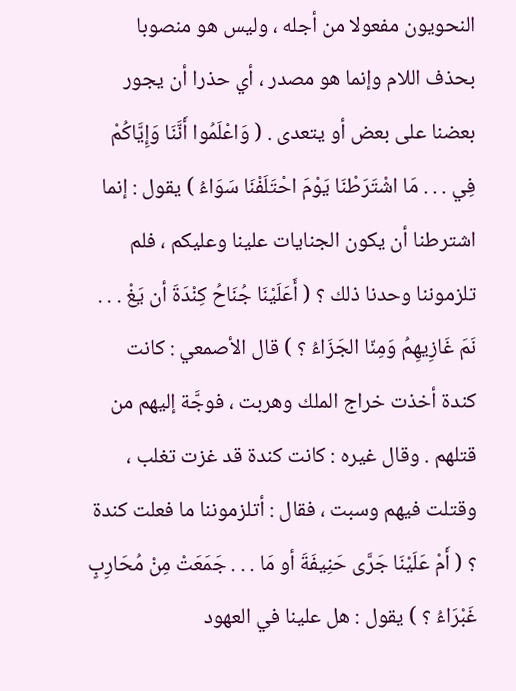النحويون مفعولا من أجله ، وليس هو منصوبا بحذف اللام وإنما هو مصدر ، أي حذرا أن يجور بعضنا على بعض أو يتعدى . ( وَاعْلَمُوا أَنَّنَا وَإِيَّاكُمْ فِي . . . مَا اشْتَرَطْنَا يَوْمَ احْتَلَفْنَا سَوَاءُ ) يقول : إنما اشترطنا أن يكون الجنايات علينا وعليكم ، فلم تلزموننا وحدنا ذلك ؟ ( أَعَلَيْنَا جُنَاحُ كِنْدَةَ أن يَغْ . . . نَمَ غَازِيهِمُ وَمِنّا الجَزَاءُ ؟ ) قال الأصمعي : كانت كندة أخذت خراج الملك وهربت ، فوجَّة إليهم من قتلهم . وقال غيره : كانت كندة قد غزت تغلب ، وقتلت فيهم وسبت ، فقال : أتلزموننا ما فعلت كندة ؟ ( أَمْ عَلَيْنَا جَرَّى حَنِيفَةَ أو مَا . . . جَمَعَتْ مِنْ مُحَارِبٍ غَبْرَاءُ ؟ ) يقول : هل علينا في العهود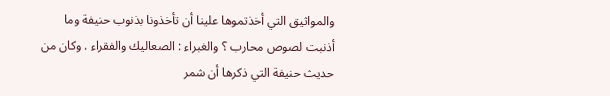والمواثيق التي أخذتموها علينا أن تأخذونا بذنوب حنيفة وما أذنبت لصوص محارب ؟ والغبراء : الصعاليك والفقراء . وكان من حديث حنيفة التي ذكرها أن شمر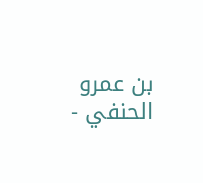بن عمرو الحنفي -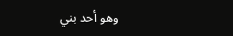وهو أحد بني